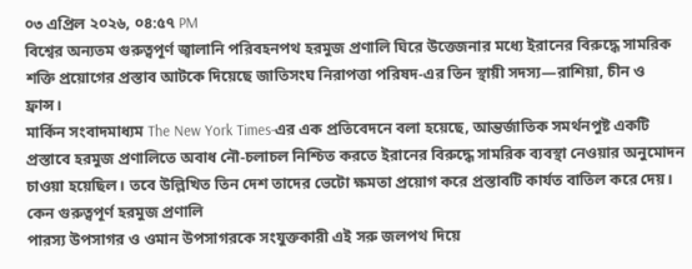০৩ এপ্রিল ২০২৬, ০৪:৫৭ PM
বিশ্বের অন্যতম গুরুত্বপূর্ণ জ্বালানি পরিবহনপথ হরমুজ প্রণালি ঘিরে উত্তেজনার মধ্যে ইরানের বিরুদ্ধে সামরিক শক্তি প্রয়োগের প্রস্তাব আটকে দিয়েছে জাতিসংঘ নিরাপত্তা পরিষদ-এর তিন স্থায়ী সদস্য—রাশিয়া, চীন ও ফ্রান্স।
মার্কিন সংবাদমাধ্যম The New York Times-এর এক প্রতিবেদনে বলা হয়েছে, আন্তর্জাতিক সমর্থনপুষ্ট একটি প্রস্তাবে হরমুজ প্রণালিতে অবাধ নৌ-চলাচল নিশ্চিত করতে ইরানের বিরুদ্ধে সামরিক ব্যবস্থা নেওয়ার অনুমোদন চাওয়া হয়েছিল। তবে উল্লিখিত তিন দেশ তাদের ভেটো ক্ষমতা প্রয়োগ করে প্রস্তাবটি কার্যত বাতিল করে দেয়।
কেন গুরুত্বপূর্ণ হরমুজ প্রণালি
পারস্য উপসাগর ও ওমান উপসাগরকে সংযুক্তকারী এই সরু জলপথ দিয়ে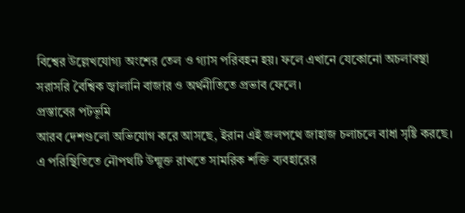বিশ্বের উল্লেখযোগ্য অংশের তেল ও গ্যাস পরিবহন হয়। ফলে এখানে যেকোনো অচলাবস্থা সরাসরি বৈশ্বিক জ্বালানি বাজার ও অর্থনীতিতে প্রভাব ফেলে।
প্রস্তাবের পটভূমি
আরব দেশগুলো অভিযোগ করে আসছে, ইরান এই জলপথে জাহাজ চলাচলে বাধা সৃষ্টি করছে। এ পরিস্থিতিতে নৌপথটি উন্মুক্ত রাখতে সামরিক শক্তি ব্যবহারের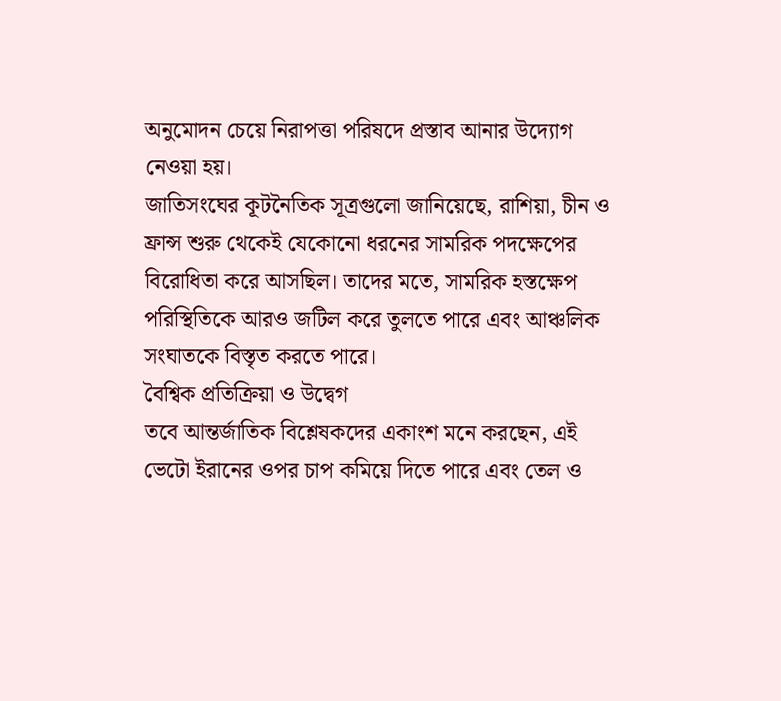অনুমোদন চেয়ে নিরাপত্তা পরিষদে প্রস্তাব আনার উদ্যোগ নেওয়া হয়।
জাতিসংঘের কূটনৈতিক সূত্রগুলো জানিয়েছে, রাশিয়া, চীন ও ফ্রান্স শুরু থেকেই যেকোনো ধরনের সামরিক পদক্ষেপের বিরোধিতা করে আসছিল। তাদের মতে, সামরিক হস্তক্ষেপ পরিস্থিতিকে আরও জটিল করে তুলতে পারে এবং আঞ্চলিক সংঘাতকে বিস্তৃত করতে পারে।
বৈশ্বিক প্রতিক্রিয়া ও উদ্বেগ
তবে আন্তর্জাতিক বিশ্লেষকদের একাংশ মনে করছেন, এই ভেটো ইরানের ওপর চাপ কমিয়ে দিতে পারে এবং তেল ও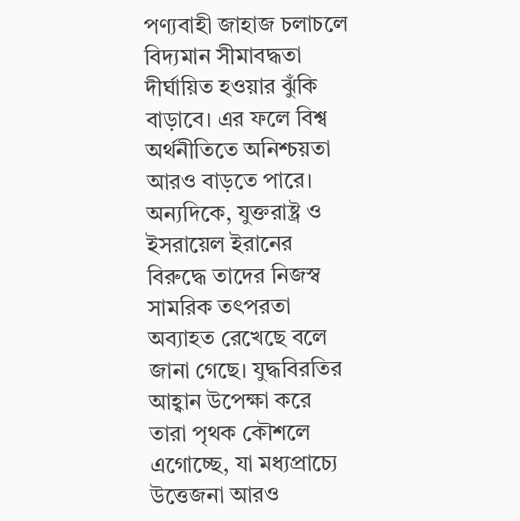পণ্যবাহী জাহাজ চলাচলে বিদ্যমান সীমাবদ্ধতা দীর্ঘায়িত হওয়ার ঝুঁকি বাড়াবে। এর ফলে বিশ্ব অর্থনীতিতে অনিশ্চয়তা আরও বাড়তে পারে।
অন্যদিকে, যুক্তরাষ্ট্র ও ইসরায়েল ইরানের বিরুদ্ধে তাদের নিজস্ব সামরিক তৎপরতা অব্যাহত রেখেছে বলে জানা গেছে। যুদ্ধবিরতির আহ্বান উপেক্ষা করে তারা পৃথক কৌশলে এগোচ্ছে, যা মধ্যপ্রাচ্যে উত্তেজনা আরও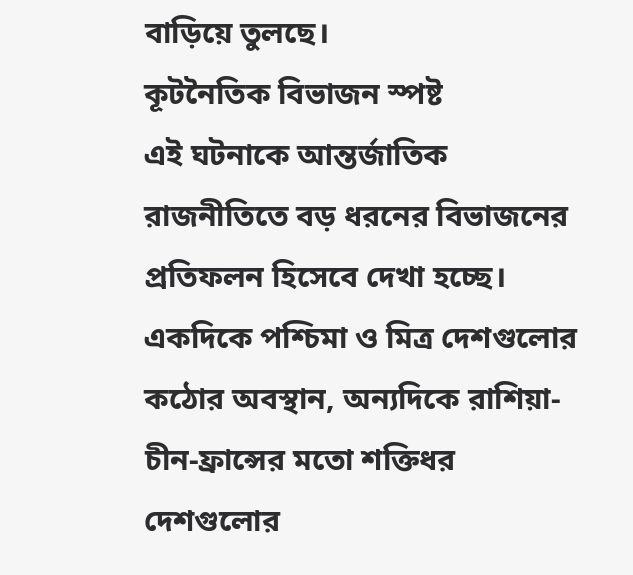বাড়িয়ে তুলছে।
কূটনৈতিক বিভাজন স্পষ্ট
এই ঘটনাকে আন্তর্জাতিক রাজনীতিতে বড় ধরনের বিভাজনের প্রতিফলন হিসেবে দেখা হচ্ছে। একদিকে পশ্চিমা ও মিত্র দেশগুলোর কঠোর অবস্থান, অন্যদিকে রাশিয়া-চীন-ফ্রান্সের মতো শক্তিধর দেশগুলোর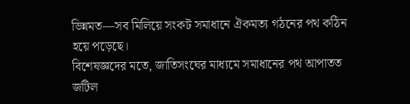ভিন্নমত—সব মিলিয়ে সংকট সমাধানে ঐকমত্য গঠনের পথ কঠিন হয়ে পড়েছে।
বিশেষজ্ঞদের মতে, জাতিসংঘের মাধ্যমে সমাধানের পথ আপাতত জটিল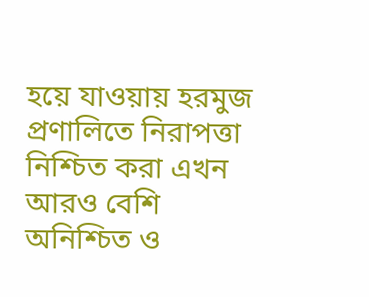হয়ে যাওয়ায় হরমুজ প্রণালিতে নিরাপত্তা নিশ্চিত করা এখন আরও বেশি অনিশ্চিত ও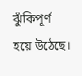ঝুঁকিপূর্ণ হয়ে উঠেছে।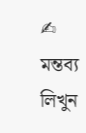✍ মন্তব্য লিখুন